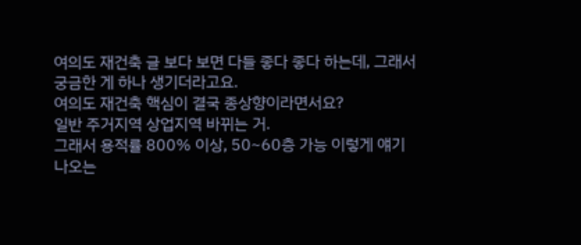여의도 재건축 글 보다 보면 다들 좋다 좋다 하는데, 그래서 궁금한 게 하나 생기더라고요.
여의도 재건축 핵심이 결국 종상향이라면서요?
일반 주거지역 상업지역 바뀌는 거.
그래서 용적률 800% 이상, 50~60층 가능 이렇게 얘기 나오는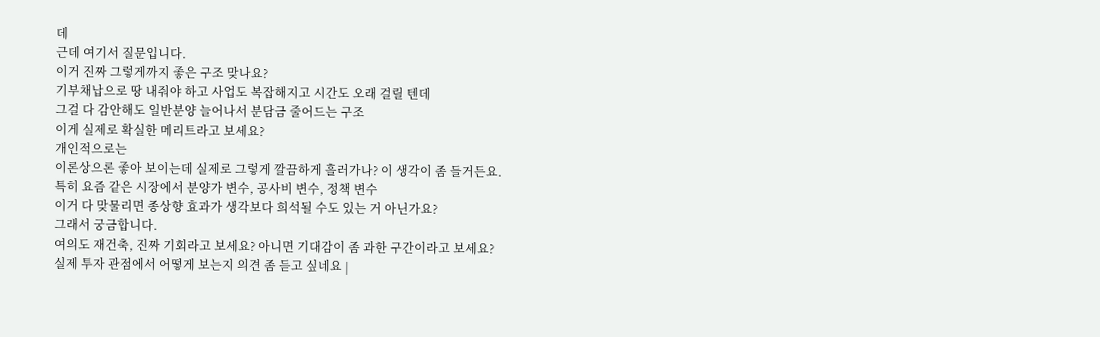데
근데 여기서 질문입니다.
이거 진짜 그렇게까지 좋은 구조 맞나요?
기부채납으로 땅 내줘야 하고 사업도 복잡해지고 시간도 오래 걸릴 텐데
그걸 다 감안해도 일반분양 늘어나서 분담금 줄어드는 구조
이게 실제로 확실한 메리트라고 보세요?
개인적으로는
이론상으론 좋아 보이는데 실제로 그렇게 깔끔하게 흘러가나? 이 생각이 좀 들거든요.
특히 요즘 같은 시장에서 분양가 변수, 공사비 변수, 정책 변수
이거 다 맞물리면 종상향 효과가 생각보다 희석될 수도 있는 거 아닌가요?
그래서 궁금합니다.
여의도 재건축, 진짜 기회라고 보세요? 아니면 기대감이 좀 과한 구간이라고 보세요?
실제 투자 관점에서 어떻게 보는지 의견 좀 듣고 싶네요 |